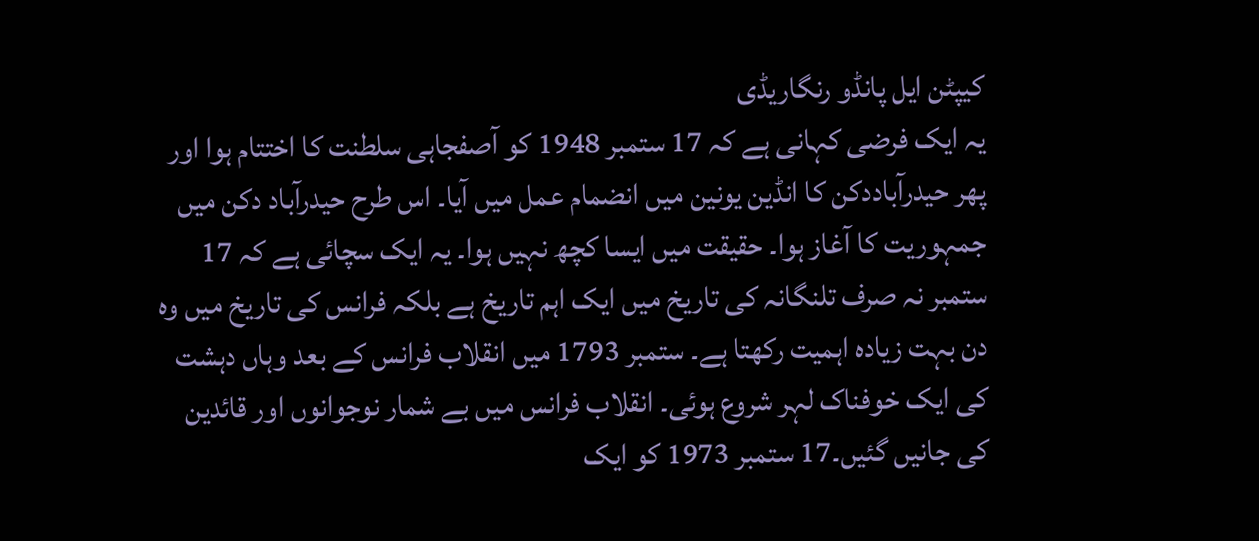کیپٹن ایل پانڈو رنگاریڈی
یہ ایک فرضی کہانی ہے کہ 17 ستمبر 1948 کو آصفجاہی سلطنت کا اختتام ہوا اور پھر حیدرآباددکن کا انڈین یونین میں انضمام عمل میں آیا۔ اس طرح حیدرآباد دکن میں جمہوریت کا آغاز ہوا۔ حقیقت میں ایسا کچھ نہیں ہوا۔ یہ ایک سچائی ہے کہ 17 ستمبر نہ صرف تلنگانہ کی تاریخ میں ایک اہم تاریخ ہے بلکہ فرانس کی تاریخ میں وہ دن بہت زیادہ اہمیت رکھتا ہے۔ ستمبر 1793 میں انقلاب فرانس کے بعد وہاں دہشت کی ایک خوفناک لہر شروع ہوئی۔ انقلاب فرانس میں بے شمار نوجوانوں اور قائدین کی جانیں گئیں۔17 ستمبر 1973 کو ایک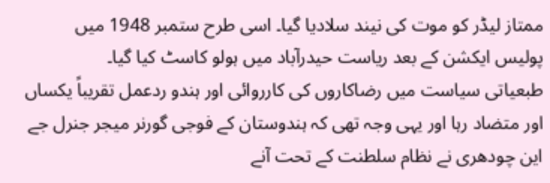ممتاز لیڈر کو موت کی نیند سلادیا گیا۔ اسی طرح ستمبر 1948 میں پولیس ایکشن کے بعد ریاست حیدرآباد میں ہولو کاسٹ کیا گیا۔
طبعیاتی سیاست میں رضاکاروں کی کارروائی اور ہندو ردعمل تقریباً یکساں اور متضاد رہا اور یہی وجہ تھی کہ ہندوستان کے فوجی گورنر میجر جنرل جے این چودھری نے نظام سلطنت کے تحت آنے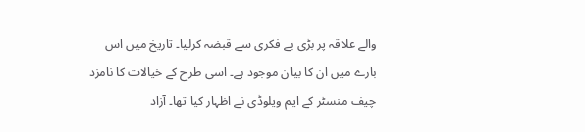والے علاقہ پر بڑی بے فکری سے قبضہ کرلیا۔ تاریخ میں اس بارے میں ان کا بیان موجود ہے۔ اسی طرح کے خیالات کا نامزد چیف منسٹر کے ایم ویلوڈی نے اظہار کیا تھا۔ آزاد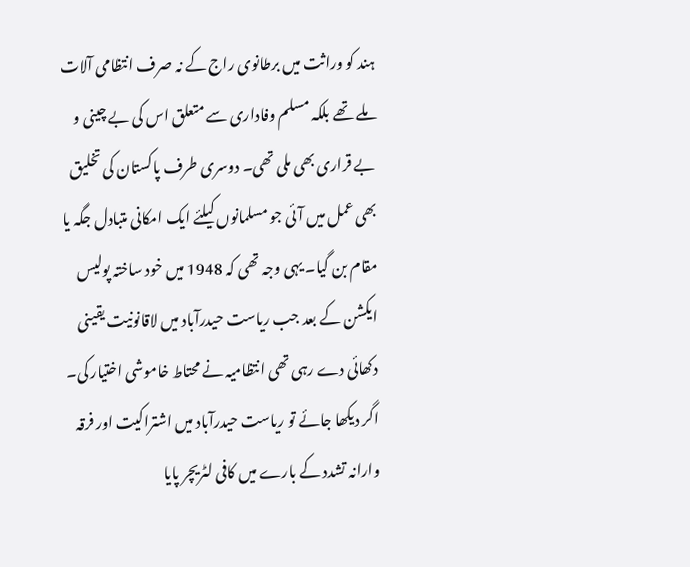ہند کو وراثت میں برطانوی راج کے نہ صرف انتظامی آلات ملے تھے بلکہ مسلم وفاداری سے متعلق اس کی بے چینی و بے قراری بھی ملی تھی۔ دوسری طرف پاکستان کی تخلیق بھی عمل میں آئی جو مسلمانوں کیلئے ایک امکانی متبادل جگہ یا مقام بن گیا۔ یہی وجہ تھی کہ 1948 میں خود ساختہ پولیس ایکشن کے بعد جب ریاست حیدرآباد میں لاقانونیت یقینی دکھائی دے رہی تھی انتظامیہ نے محتاط خاموشی اختیار کی۔ اگر دیکھا جائے تو ریاست حیدرآباد میں اشتراکیت اور فرقہ وارانہ تشدد کے بارے میں کافی لٹریچر پایا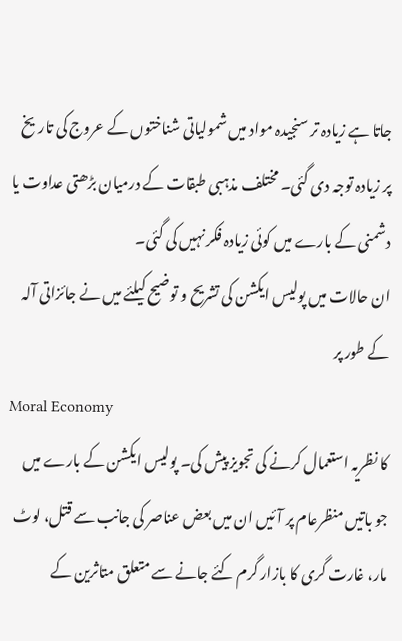جاتا ہے زیادہ تر سنجیدہ مواد میں شمولیاتی شناختوں کے عروج کی تاریخ پر زیادہ توجہ دی گئی۔ مختلف مذہبی طبقات کے درمیان بڑھتی عداوت یا دشمنی کے بارے میں کوئی زیادہ فکر نہیں کی گئی۔
ان حالات میں پولیس ایکشن کی تشریح و توضیح کیلئے میں نے جائزاتی آلہ کے طور پر
Moral Economy
کا نظریہ استعمال کرنے کی تجویز پیش کی۔ پولیس ایکشن کے بارے میں جو باتیں منظرعام پر آئیں ان میں بعض عناصر کی جانب سے قتل، لوٹ مار، غارت گری کا بازار گرم کئے جانے سے متعلق متاثرین کے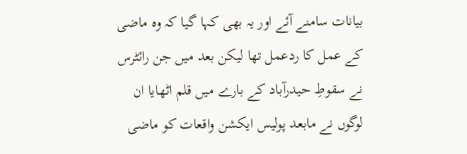بیانات سامنے آئے اور یہ بھی کہا گیا کہ وہ ماضی کے عمل کا ردعمل تھا لیکن بعد میں جن رائٹرس نے سقوطِ حیدرآباد کے بارے میں قلم اٹھایا ان لوگوں نے مابعد پولیس ایکشن واقعات کو ماضی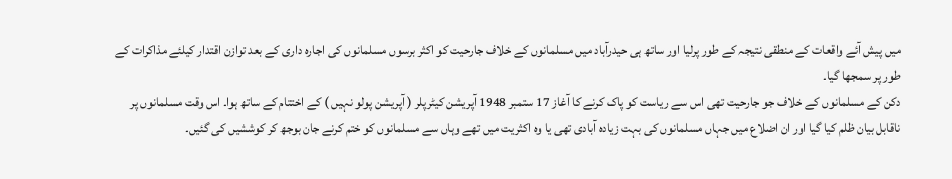میں پیش آئے واقعات کے منطقی نتیجہ کے طور پرلیا اور ساتھ ہی حیدرآباد میں مسلمانوں کے خلاف جارحیت کو اکثر برسوں مسلمانوں کی اجارہ داری کے بعد توازن اقتدار کیلئے مذاکرات کے طور پر سمجھا گیا۔
دکن کے مسلمانوں کے خلاف جو جارحیت تھی اس سے ریاست کو پاک کرنے کا آغاز 17 ستمبر 1948 آپریشن کیٹرپلر ( آپریشن پولو نہیں ) کے اختتام کے ساتھ ہوا۔ اس وقت مسلمانوں پر ناقابل بیان ظلم کیا گیا اور ان اضلاع میں جہاں مسلمانوں کی بہت زیادہ آبادی تھی یا وہ اکثریت میں تھے وہاں سے مسلمانوں کو ختم کرنے جان بوجھ کر کوششیں کی گئیں۔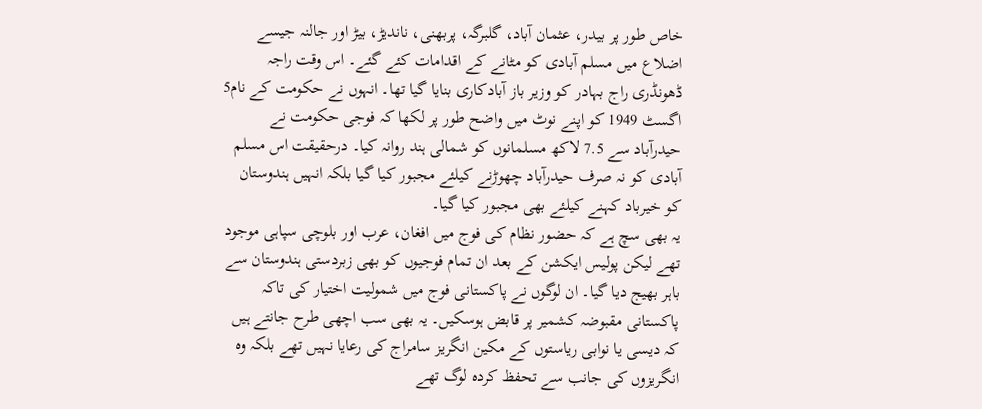خاص طور پر بیدر، عثمان آباد، گلبرگہ، پربھنی، ناندیڑ، بیڑ اور جالنہ جیسے اضلاع میں مسلم آبادی کو مٹانے کے اقدامات کئے گئے۔ اس وقت راجہ ڈھونڈری راج بہادر کو وزیر باز آبادکاری بنایا گیا تھا۔ انہوں نے حکومت کے نام5 اگسٹ 1949 کو اپنے نوٹ میں واضح طور پر لکھا کہ فوجی حکومت نے حیدرآباد سے 7.5 لاکھ مسلمانوں کو شمالی ہند روانہ کیا۔ درحقیقت اس مسلم آبادی کو نہ صرف حیدرآباد چھوڑنے کیلئے مجبور کیا گیا بلکہ انہیں ہندوستان کو خیرباد کہنے کیلئے بھی مجبور کیا گیا۔
یہ بھی سچ ہے کہ حضور نظام کی فوج میں افغان، عرب اور بلوچی سپاہی موجود تھے لیکن پولیس ایکشن کے بعد ان تمام فوجیوں کو بھی زبردستی ہندوستان سے باہر بھیج دیا گیا۔ ان لوگوں نے پاکستانی فوج میں شمولیت اختیار کی تاکہ پاکستانی مقبوضہ کشمیر پر قابض ہوسکیں۔ یہ بھی سب اچھی طرح جانتے ہیں کہ دیسی یا نوابی ریاستوں کے مکین انگریز سامراج کی رعایا نہیں تھے بلکہ وہ انگریزوں کی جانب سے تحفظ کردہ لوگ تھے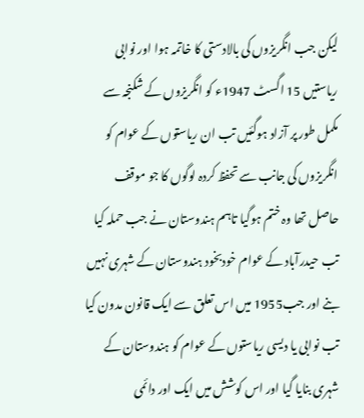لیکن جب انگریزوں کی بالادستی کا خاتمہ ہوا اور نوابی ریاستیں 15 اگسٹ 1947ء کو انگریزوں کے شکنجہ سے مکمل طور پر آزاد ہوگئیں تب ان ریاستوں کے عوام کو انگریزوں کی جانب سے تحفظ کردہ لوگوں کا جو موقف حاصل تھا وہ ختم ہوگیا تاہم ہندوستان نے جب حملہ کیا تب حیدرآباد کے عوام خودبخود ہندوستان کے شہری نہیں بنے اور جب1955 میں اس تعلق سے ایک قانون مدون کیا تب نوابی یا دیسی ریاستوں کے عوام کو ہندوستان کے شہری بنایا گیا اور اس کوشش میں ایک اور دائمی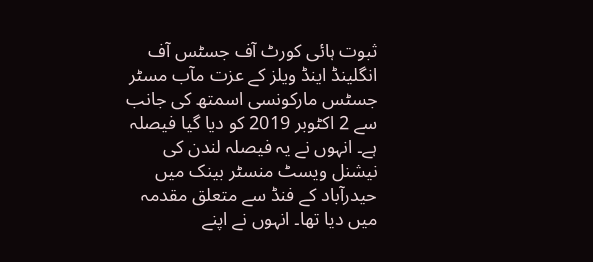ثبوت ہائی کورٹ آف جسٹس آف انگلینڈ اینڈ ویلز کے عزت مآب مسٹر جسٹس مارکونسی اسمتھ کی جانب سے 2 اکٹوبر 2019 کو دیا گیا فیصلہ ہے۔ انہوں نے یہ فیصلہ لندن کی نیشنل ویسٹ منسٹر بینک میں حیدرآباد کے فنڈ سے متعلق مقدمہ میں دیا تھا۔ انہوں نے اپنے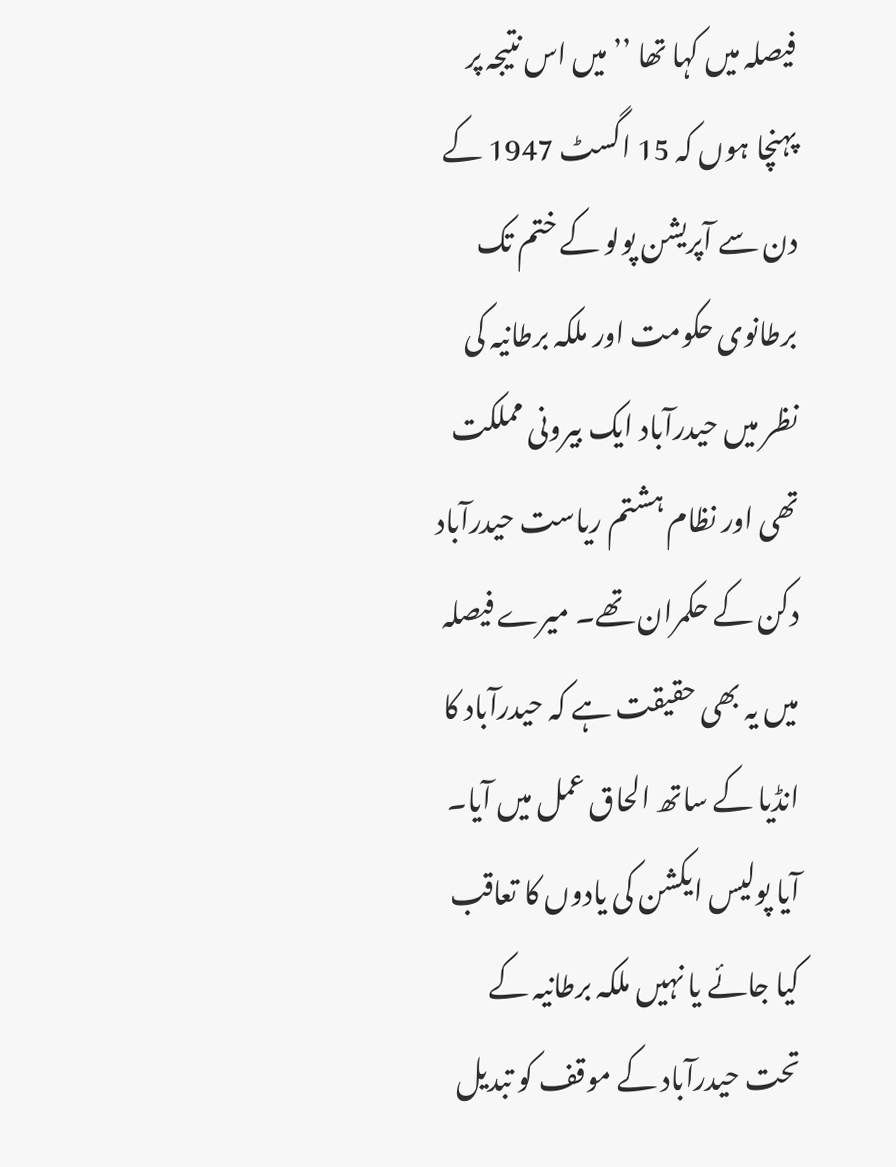فیصلہ میں کہا تھا ’’ میں اس نتیجہ پر پہنچا ہوں کہ 15 اگسٹ 1947 کے دن سے آپریشن پولو کے ختم تک برطانوی حکومت اور ملکہ برطانیہ کی نظر میں حیدرآباد ایک بیرونی مملکت تھی اور نظام ہشتم ریاست حیدرآباد دکن کے حکمران تھے۔ میرے فیصلہ میں یہ بھی حقیقت ہے کہ حیدرآباد کا انڈیا کے ساتھ الحاق عمل میں آیا۔ آیا پولیس ایکشن کی یادوں کا تعاقب کیا جائے یا نہیں ملکہ برطانیہ کے تحت حیدرآباد کے موقف کو تبدیل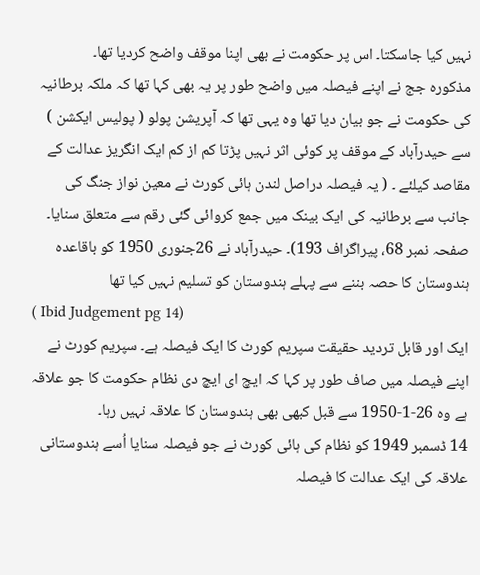نہیں کیا جاسکتا۔ اس پر حکومت نے بھی اپنا موقف واضح کردیا تھا۔
مذکورہ جج نے اپنے فیصلہ میں واضح طور پر یہ بھی کہا تھا کہ ملکہ برطانیہ کی حکومت نے جو بیان دیا تھا وہ یہی تھا کہ آپریشن پولو ( پولیس ایکشن ) سے حیدرآباد کے موقف پر کوئی اثر نہیں پڑتا کم از کم ایک انگریز عدالت کے مقاصد کیلئے ۔ ( یہ فیصلہ دراصل لندن ہائی کورٹ نے معین نواز جنگ کی جانب سے برطانیہ کی ایک بینک میں جمع کروائی گئی رقم سے متعلق سنایا۔ صفحہ نمبر 68، پیراگراف 193)۔ حیدرآباد نے 26جنوری 1950 کو باقاعدہ ہندوستان کا حصہ بننے سے پہلے ہندوستان کو تسلیم نہیں کیا تھا
( Ibid Judgement pg 14)
ایک اور قابل تردید حقیقت سپریم کورٹ کا ایک فیصلہ ہے۔ سپریم کورٹ نے اپنے فیصلہ میں صاف طور پر کہا کہ ایچ ای ایچ دی نظام حکومت کا جو علاقہ ہے وہ 26-1-1950 سے قبل کبھی بھی ہندوستان کا علاقہ نہیں رہا۔
14 ڈسمبر 1949 کو نظام کی ہائی کورٹ نے جو فیصلہ سنایا اُسے ہندوستانی علاقہ کی ایک عدالت کا فیصلہ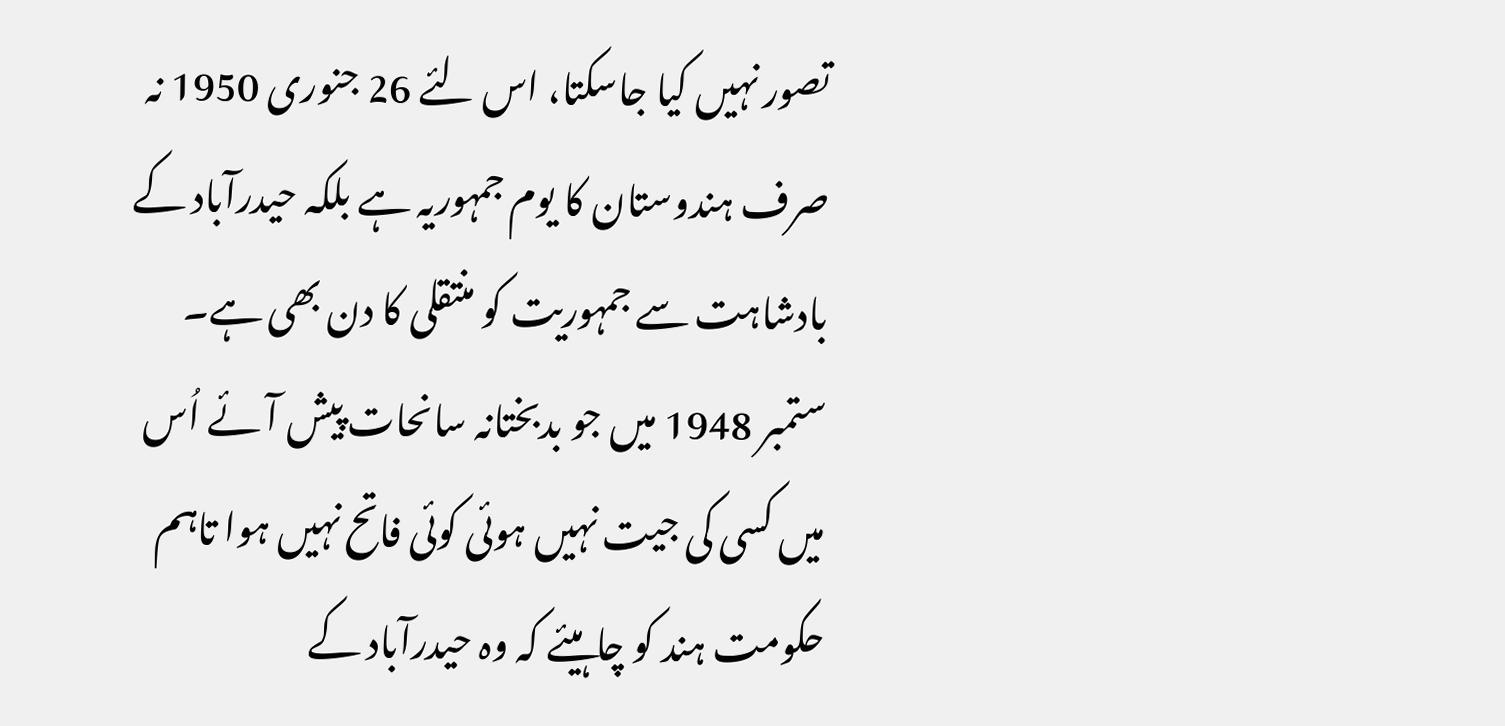تصور نہیں کیا جاسکتا، اس لئے 26 جنوری 1950 نہ صرف ہندوستان کا یوم جمہوریہ ہے بلکہ حیدرآباد کے بادشاہت سے جمہوریت کو منتقلی کا دن بھی ہے۔
ستمبر 1948 میں جو بدبختانہ سانحات پیش آئے اُس میں کسی کی جیت نہیں ہوئی کوئی فاتح نہیں ہوا تاہم حکومت ہند کو چاہیئے کہ وہ حیدرآباد کے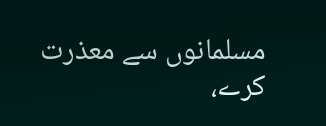مسلمانوں سے معذرت کرے،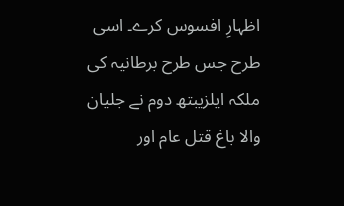اظہارِ افسوس کرے۔ اسی طرح جس طرح برطانیہ کی ملکہ ایلزیبتھ دوم نے جلیان والا باغ قتل عام اور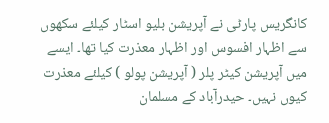کانگریس پارٹی نے آپریشن بلیو اسٹار کیلئے سکھوں سے اظہار افسوس اور اظہار معذرت کیا تھا۔ ایسے میں آپریشن کیٹر پلر ( آپریشن پولو ) کیلئے معذرت کیوں نہیں۔ حیدرآباد کے مسلمان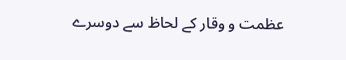عظمت و وقار کے لحاظ سے دوسرے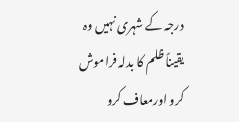درجہ کے شہری نہیں وہ یقیناً ظلم کا بدلہ فراموش کرو اورمعاف کرو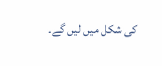کی شکل میں لیں گے۔